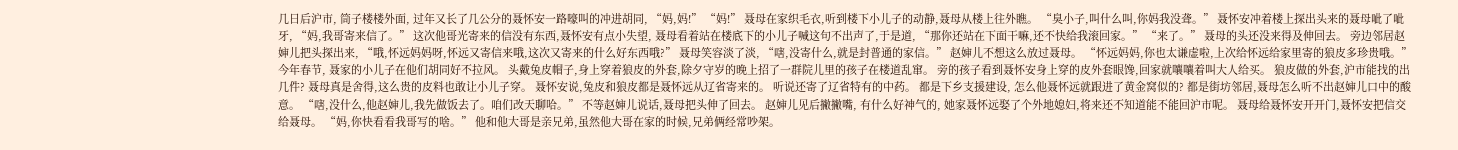几日后沪市, 筒子楼楼外面, 过年又长了几公分的聂怀安一路嚎叫的冲进胡同, “妈,妈!” “妈!” 聂母在家织毛衣,听到楼下小儿子的动静,聂母从楼上往外瞧。 “臭小子,叫什么叫,你妈我没聋。” 聂怀安冲着楼上探出头来的聂母呲了呲牙, “妈,我哥寄来信了。” 这次他哥光寄来的信没有东西,聂怀安有点小失望, 聂母看着站在楼底下的小儿子喊这句不出声了,于是道, “那你还站在下面干嘛,还不快给我滚回家。” “来了。” 聂母的头还没来得及伸回去。 旁边邻居赵婶儿把头探出来, “哦,怀远妈妈呀,怀远又寄信来哦,这次又寄来的什么好东西哦?” 聂母笑容淡了淡, “嗐,没寄什么,就是封普通的家信。” 赵婶儿不想这么放过聂母。 “怀远妈妈,你也太谦虚啦,上次给怀远给家里寄的狼皮多珍贵哦。” 今年春节, 聂家的小儿子在他们胡同好不拉风。 头戴兔皮帽子,身上穿着狼皮的外套,除夕守岁的晚上招了一群院儿里的孩子在楼道乱窜。 旁的孩子看到聂怀安身上穿的皮外套眼馋,回家就嚷嚷着叫大人给买。 狼皮做的外套,沪市能找的出几件? 聂母真是舍得,这么贵的皮料也敢让小儿子穿。 聂怀安说,兔皮和狼皮都是聂怀远从辽省寄来的。 听说还寄了辽省特有的中药。 都是下乡支援建设, 怎么他聂怀远就跟进了黄金窝似的? 都是街坊邻居,聂母怎么听不出赵婶儿口中的酸意。 “嗐,没什么,他赵婶儿,我先做饭去了。咱们改天聊哈。” 不等赵婶儿说话,聂母把头伸了回去。 赵婶儿见后撇撇嘴, 有什么好神气的, 她家聂怀远娶了个外地媳妇,将来还不知道能不能回沪市呢。 聂母给聂怀安开开门,聂怀安把信交给聂母。 “妈,你快看看我哥写的啥。” 他和他大哥是亲兄弟,虽然他大哥在家的时候,兄弟俩经常吵架。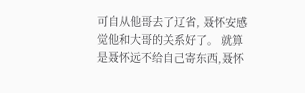可自从他哥去了辽省, 聂怀安感觉他和大哥的关系好了。 就算是聂怀远不给自己寄东西,聂怀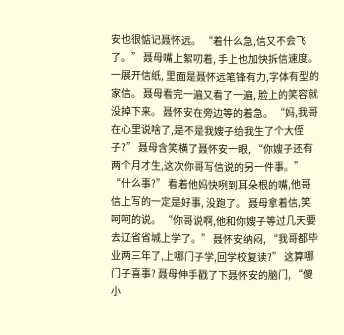安也很惦记聂怀远。 “着什么急,信又不会飞了。” 聂母嘴上絮叨着, 手上也加快拆信速度。 一展开信纸, 里面是聂怀远笔锋有力,字体有型的家信。 聂母看完一遍又看了一遍, 脸上的笑容就没掉下来。 聂怀安在旁边等的着急。 “妈,我哥在心里说啥了,是不是我嫂子给我生了个大侄子?” 聂母含笑横了聂怀安一眼, “你嫂子还有两个月才生,这次你哥写信说的另一件事。” “什么事?” 看着他妈快咧到耳朵根的嘴,他哥信上写的一定是好事, 没跑了。 聂母拿着信,笑呵呵的说。 “你哥说啊,他和你嫂子等过几天要去辽省省城上学了。” 聂怀安纳闷, “我哥都毕业两三年了,上哪门子学,回学校复读?” 这算哪门子喜事? 聂母伸手戳了下聂怀安的脑门, “傻小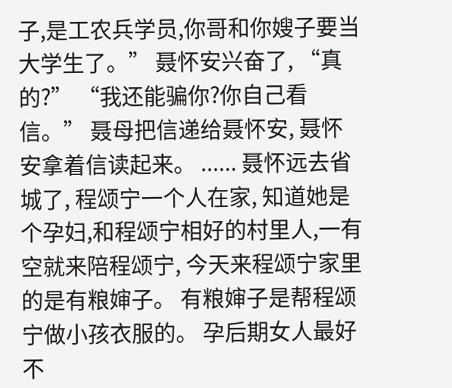子,是工农兵学员,你哥和你嫂子要当大学生了。” 聂怀安兴奋了, “真的?” “我还能骗你?你自己看信。” 聂母把信递给聂怀安, 聂怀安拿着信读起来。 ...... 聂怀远去省城了, 程颂宁一个人在家, 知道她是个孕妇,和程颂宁相好的村里人,一有空就来陪程颂宁, 今天来程颂宁家里的是有粮婶子。 有粮婶子是帮程颂宁做小孩衣服的。 孕后期女人最好不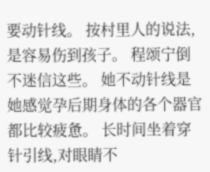要动针线。 按村里人的说法,是容易伤到孩子。 程颂宁倒不迷信这些。 她不动针线是她感觉孕后期身体的各个器官都比较疲惫。 长时间坐着穿针引线,对眼睛不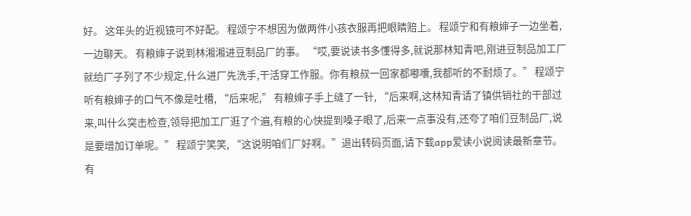好。 这年头的近视镜可不好配。 程颂宁不想因为做两件小孩衣服再把眼睛赔上。 程颂宁和有粮婶子一边坐着,一边聊天。 有粮婶子说到林湘湘进豆制品厂的事。 “哎,要说读书多懂得多,就说那林知青吧,刚进豆制品加工厂就给厂子列了不少规定,什么进厂先洗手,干活穿工作服。你有粮叔一回家都嘟囔,我都听的不耐烦了。” 程颂宁听有粮婶子的口气不像是吐槽, “后来呢,” 有粮婶子手上缝了一针, “后来啊,这林知青请了镇供销社的干部过来,叫什么突击检查,领导把加工厂逛了个遍,有粮的心快提到嗓子眼了,后来一点事没有,还夸了咱们豆制品厂,说是要增加订单呢。” 程颂宁笑笑, “这说明咱们厂好啊。”退出转码页面,请下载app爱读小说阅读最新章节。 有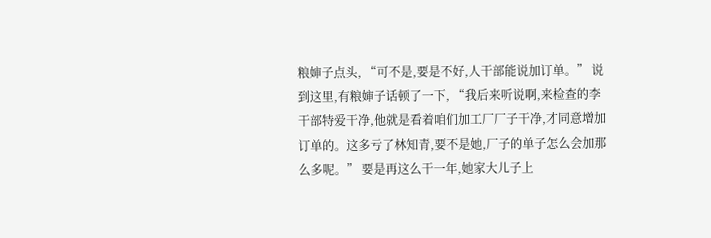粮婶子点头, “可不是,要是不好,人干部能说加订单。” 说到这里,有粮婶子话顿了一下, “我后来听说啊,来检查的李干部特爱干净,他就是看着咱们加工厂厂子干净,才同意增加订单的。这多亏了林知青,要不是她,厂子的单子怎么会加那么多呢。” 要是再这么干一年,她家大儿子上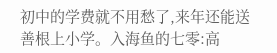初中的学费就不用愁了,来年还能送善根上小学。入海鱼的七零:高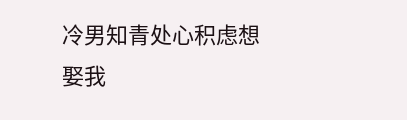冷男知青处心积虑想娶我